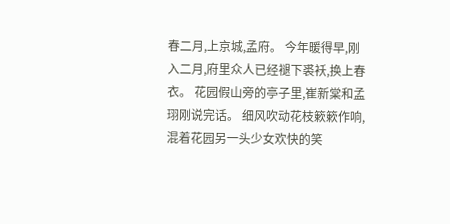春二月,上京城,孟府。 今年暖得早,刚入二月,府里众人已经褪下裘袄,换上春衣。 花园假山旁的亭子里,崔新棠和孟珝刚说完话。 细风吹动花枝簌簌作响,混着花园另一头少女欢快的笑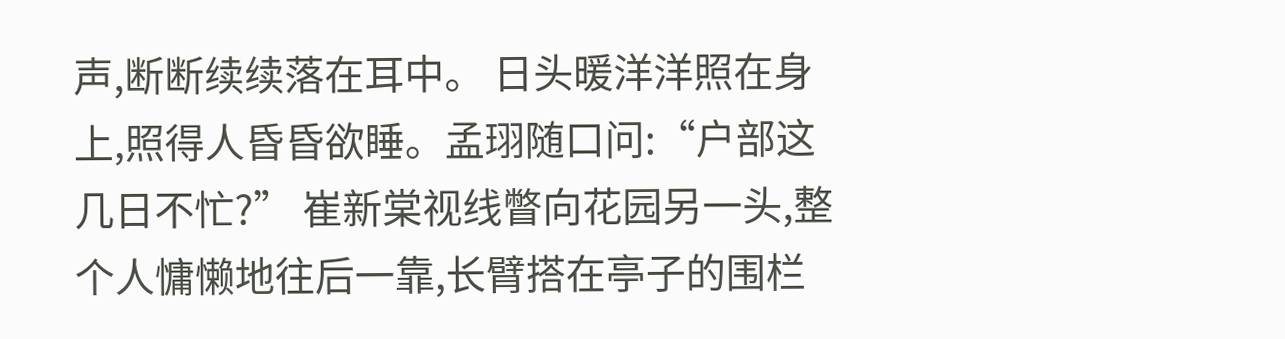声,断断续续落在耳中。 日头暖洋洋照在身上,照得人昏昏欲睡。孟珝随口问:“户部这几日不忙?” 崔新棠视线瞥向花园另一头,整个人慵懒地往后一靠,长臂搭在亭子的围栏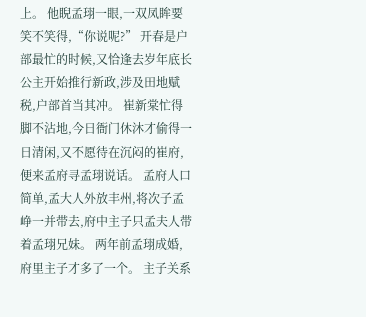上。 他睨孟珝一眼,一双凤眸要笑不笑得,“你说呢?” 开春是户部最忙的时候,又恰逢去岁年底长公主开始推行新政,涉及田地赋税,户部首当其冲。 崔新棠忙得脚不沾地,今日衙门休沐才偷得一日清闲,又不愿待在沉闷的崔府,便来孟府寻孟珝说话。 孟府人口简单,孟大人外放丰州,将次子孟峥一并带去,府中主子只孟夫人带着孟珝兄妹。 两年前孟珝成婚,府里主子才多了一个。 主子关系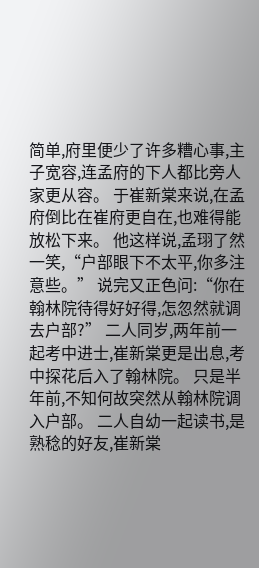简单,府里便少了许多糟心事,主子宽容,连孟府的下人都比旁人家更从容。 于崔新棠来说,在孟府倒比在崔府更自在,也难得能放松下来。 他这样说,孟珝了然一笑,“户部眼下不太平,你多注意些。” 说完又正色问:“你在翰林院待得好好得,怎忽然就调去户部?” 二人同岁,两年前一起考中进士,崔新棠更是出息,考中探花后入了翰林院。 只是半年前,不知何故突然从翰林院调入户部。 二人自幼一起读书,是熟稔的好友,崔新棠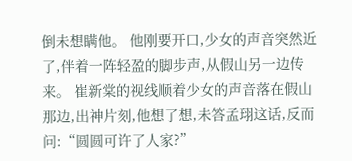倒未想瞒他。 他刚要开口,少女的声音突然近了,伴着一阵轻盈的脚步声,从假山另一边传来。 崔新棠的视线顺着少女的声音落在假山那边,出神片刻,他想了想,未答孟珝这话,反而问:“圆圆可许了人家?”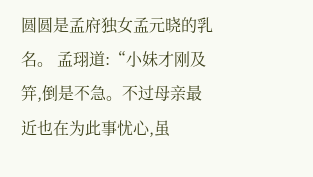圆圆是孟府独女孟元晓的乳名。 孟珝道:“小妹才刚及笄,倒是不急。不过母亲最近也在为此事忧心,虽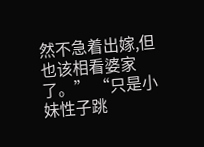然不急着出嫁,但也该相看婆家了。” “只是小妹性子跳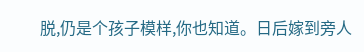脱,仍是个孩子模样,你也知道。日后嫁到旁人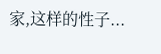家,这样的性子...